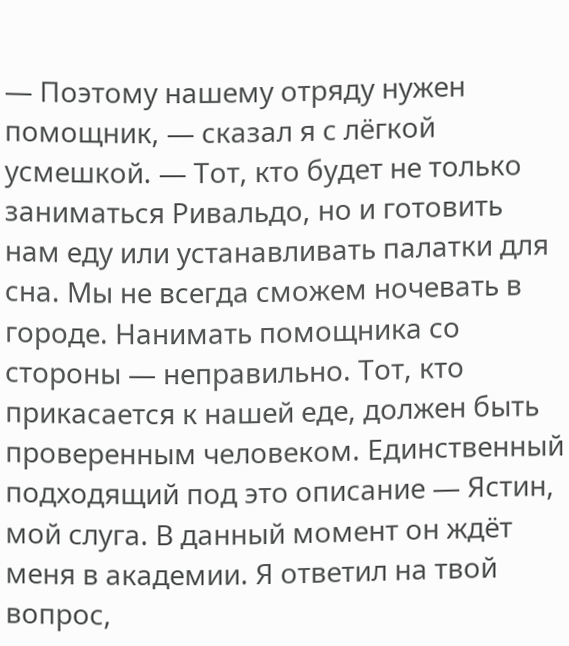— Поэтому нашему отряду нужен помощник, — сказал я с лёгкой усмешкой. — Тот, кто будет не только заниматься Ривальдо, но и готовить нам еду или устанавливать палатки для сна. Мы не всегда сможем ночевать в городе. Нанимать помощника со стороны — неправильно. Тот, кто прикасается к нашей еде, должен быть проверенным человеком. Единственный подходящий под это описание — Ястин, мой слуга. В данный момент он ждёт меня в академии. Я ответил на твой вопрос,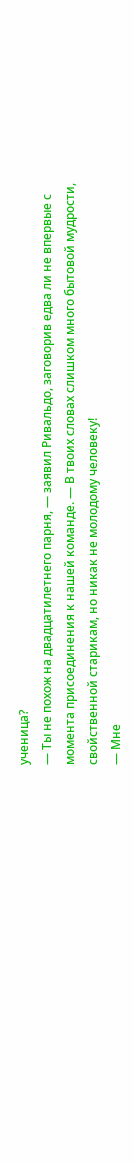ученица?
— Ты не похож на двадцатилетнего парня, — заявил Ривальдо, заговорив едва ли не впервые с момента присоединения к нашей команде. — В твоих словах слишком много бытовой мудрости, свойственной старикам, но никак не молодому человеку!
— Мне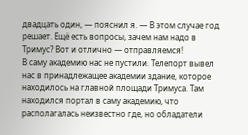двадцать один, — пояснил я. — В этом случае год решает. Ещё есть вопросы, зачем нам надо в Тримус? Вот и отлично — отправляемся!
В саму академию нас не пустили. Телепорт вывел нас в принадлежащее академии здание, которое находилось на главной площади Тримуса. Там находился портал в саму академию, что располагалась неизвестно где, но обладатели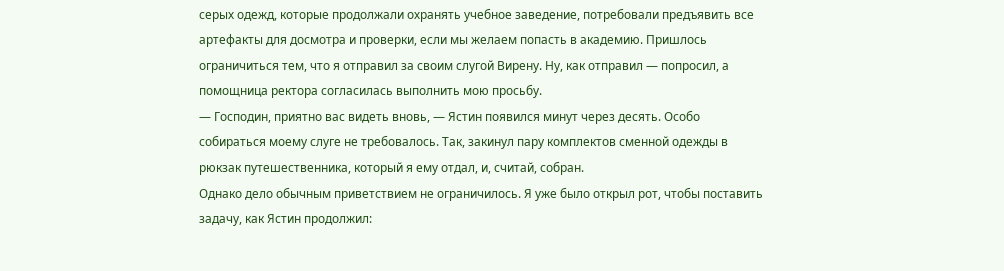серых одежд, которые продолжали охранять учебное заведение, потребовали предъявить все артефакты для досмотра и проверки, если мы желаем попасть в академию. Пришлось ограничиться тем, что я отправил за своим слугой Вирену. Ну, как отправил — попросил, а помощница ректора согласилась выполнить мою просьбу.
— Господин, приятно вас видеть вновь, — Ястин появился минут через десять. Особо собираться моему слуге не требовалось. Так, закинул пару комплектов сменной одежды в рюкзак путешественника, который я ему отдал, и, считай, собран.
Однако дело обычным приветствием не ограничилось. Я уже было открыл рот, чтобы поставить задачу, как Ястин продолжил: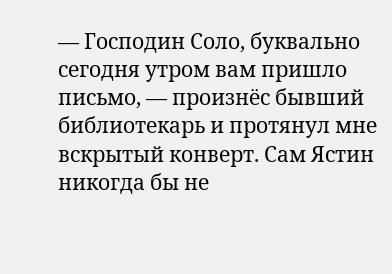— Господин Соло, буквально сегодня утром вам пришло письмо, — произнёс бывший библиотекарь и протянул мне вскрытый конверт. Сам Ястин никогда бы не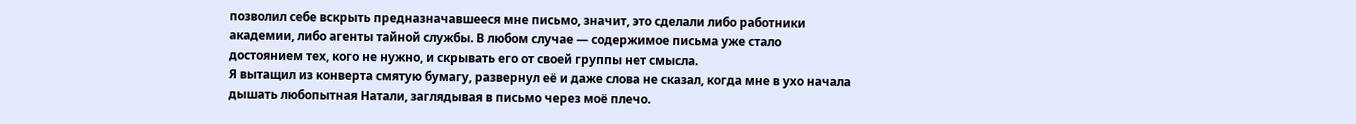позволил себе вскрыть предназначавшееся мне письмо, значит, это сделали либо работники академии, либо агенты тайной службы. В любом случае — содержимое письма уже стало достоянием тех, кого не нужно, и скрывать его от своей группы нет смысла.
Я вытащил из конверта смятую бумагу, развернул её и даже слова не сказал, когда мне в ухо начала дышать любопытная Натали, заглядывая в письмо через моё плечо.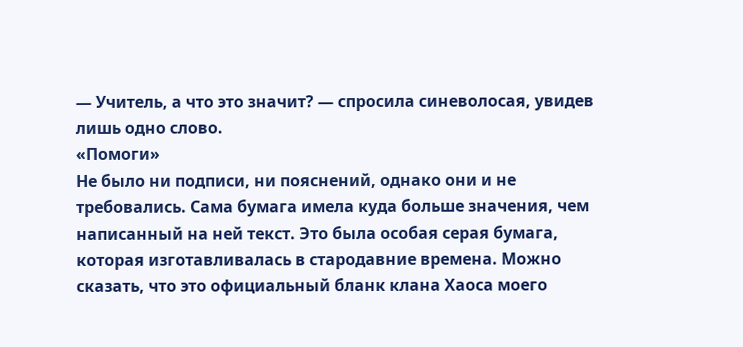— Учитель, а что это значит? — спросила синеволосая, увидев лишь одно слово.
«Помоги»
Не было ни подписи, ни пояснений, однако они и не требовались. Сама бумага имела куда больше значения, чем написанный на ней текст. Это была особая серая бумага, которая изготавливалась в стародавние времена. Можно сказать, что это официальный бланк клана Хаоса моего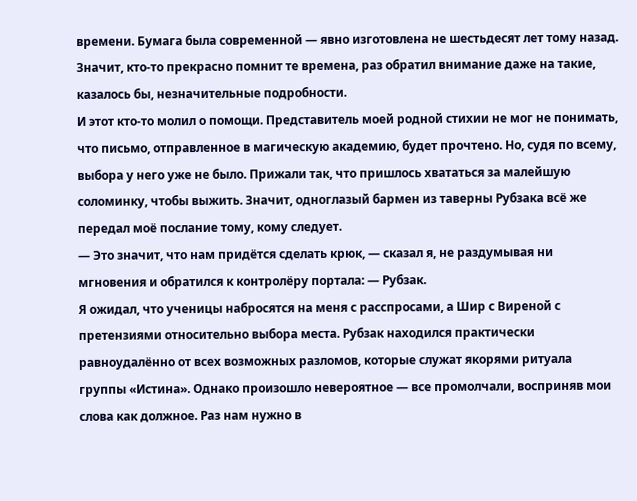времени. Бумага была современной — явно изготовлена не шестьдесят лет тому назад. Значит, кто-то прекрасно помнит те времена, раз обратил внимание даже на такие, казалось бы, незначительные подробности.
И этот кто-то молил о помощи. Представитель моей родной стихии не мог не понимать, что письмо, отправленное в магическую академию, будет прочтено. Но, судя по всему, выбора у него уже не было. Прижали так, что пришлось хвататься за малейшую соломинку, чтобы выжить. Значит, одноглазый бармен из таверны Рубзака всё же передал моё послание тому, кому следует.
— Это значит, что нам придётся сделать крюк, — сказал я, не раздумывая ни мгновения и обратился к контролёру портала: — Рубзак.
Я ожидал, что ученицы набросятся на меня с расспросами, а Шир с Виреной с претензиями относительно выбора места. Рубзак находился практически равноудалённо от всех возможных разломов, которые служат якорями ритуала группы «Истина». Однако произошло невероятное — все промолчали, восприняв мои слова как должное. Раз нам нужно в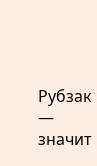Рубзак — значит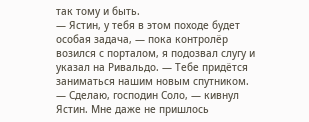так тому и быть.
— Ястин, у тебя в этом походе будет особая задача, — пока контролёр возился с порталом, я подозвал слугу и указал на Ривальдо. — Тебе придётся заниматься нашим новым спутником.
— Сделаю, господин Соло, — кивнул Ястин. Мне даже не пришлось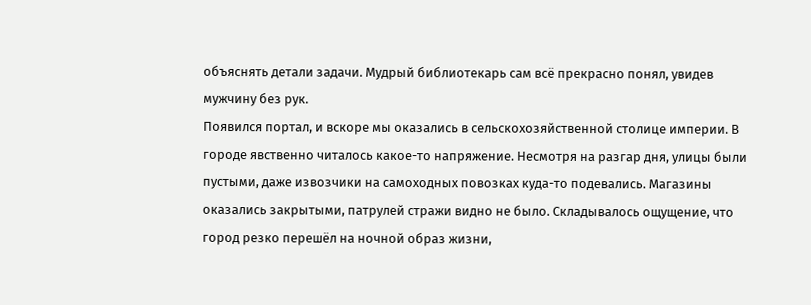объяснять детали задачи. Мудрый библиотекарь сам всё прекрасно понял, увидев мужчину без рук.
Появился портал, и вскоре мы оказались в сельскохозяйственной столице империи. В городе явственно читалось какое-то напряжение. Несмотря на разгар дня, улицы были пустыми, даже извозчики на самоходных повозках куда-то подевались. Магазины оказались закрытыми, патрулей стражи видно не было. Складывалось ощущение, что город резко перешёл на ночной образ жизни,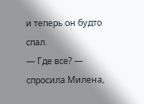и теперь он будто спал.
— Где все? — спросила Милена,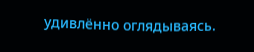удивлённо оглядываясь.